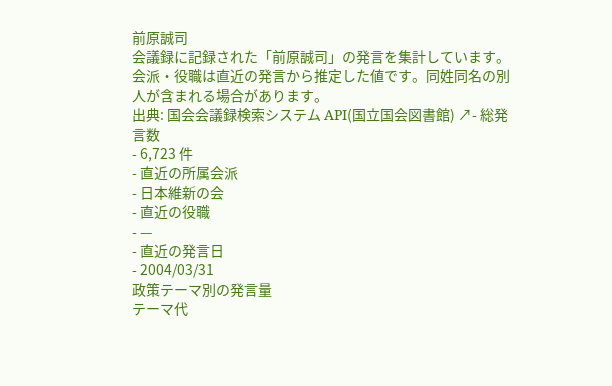前原誠司
会議録に記録された「前原誠司」の発言を集計しています。会派・役職は直近の発言から推定した値です。同姓同名の別人が含まれる場合があります。
出典: 国会会議録検索システム API(国立国会図書館) ↗- 総発言数
- 6,723 件
- 直近の所属会派
- 日本維新の会
- 直近の役職
- —
- 直近の発言日
- 2004/03/31
政策テーマ別の発言量
テーマ代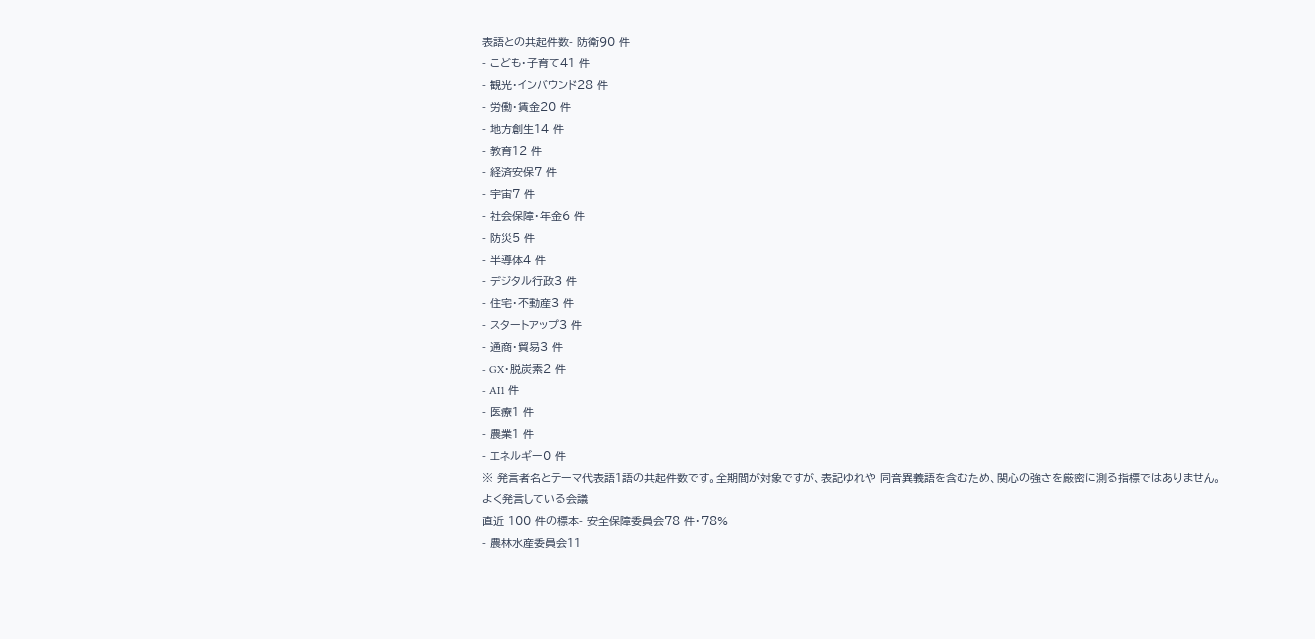表語との共起件数- 防衛90 件
- こども・子育て41 件
- 観光・インバウンド28 件
- 労働・賃金20 件
- 地方創生14 件
- 教育12 件
- 経済安保7 件
- 宇宙7 件
- 社会保障・年金6 件
- 防災5 件
- 半導体4 件
- デジタル行政3 件
- 住宅・不動産3 件
- スタートアップ3 件
- 通商・貿易3 件
- GX・脱炭素2 件
- AI1 件
- 医療1 件
- 農業1 件
- エネルギー0 件
※ 発言者名とテーマ代表語1語の共起件数です。全期間が対象ですが、表記ゆれや 同音異義語を含むため、関心の強さを厳密に測る指標ではありません。
よく発言している会議
直近 100 件の標本- 安全保障委員会78 件・78%
- 農林水産委員会11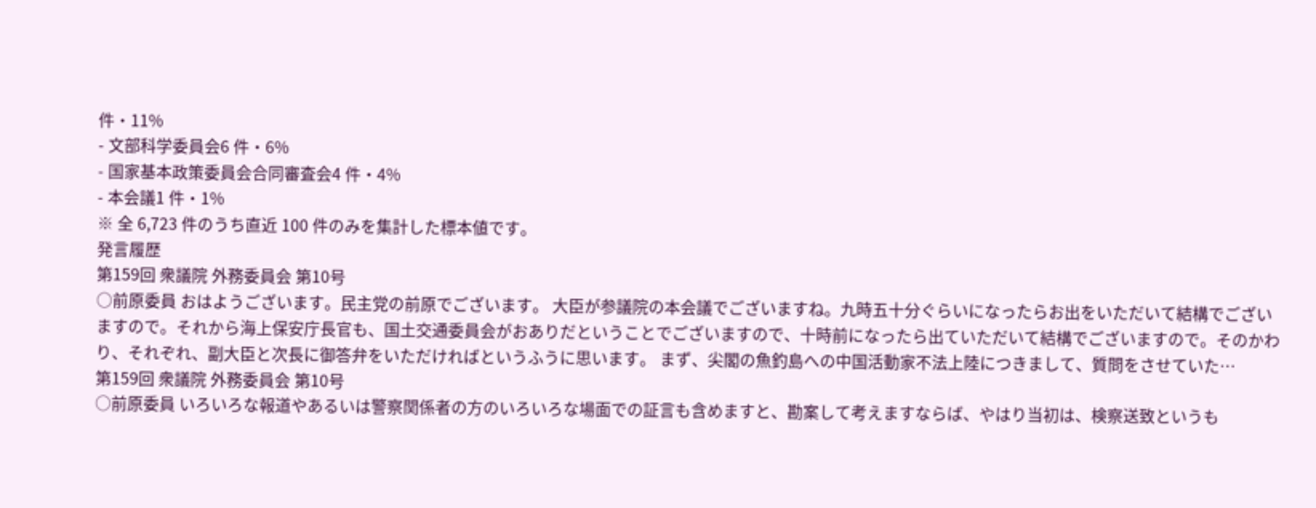件・11%
- 文部科学委員会6 件・6%
- 国家基本政策委員会合同審査会4 件・4%
- 本会議1 件・1%
※ 全 6,723 件のうち直近 100 件のみを集計した標本値です。
発言履歴
第159回 衆議院 外務委員会 第10号
○前原委員 おはようございます。民主党の前原でございます。 大臣が参議院の本会議でございますね。九時五十分ぐらいになったらお出をいただいて結構でございますので。それから海上保安庁長官も、国土交通委員会がおありだということでございますので、十時前になったら出ていただいて結構でございますので。そのかわり、それぞれ、副大臣と次長に御答弁をいただければというふうに思います。 まず、尖閣の魚釣島への中国活動家不法上陸につきまして、質問をさせていた…
第159回 衆議院 外務委員会 第10号
○前原委員 いろいろな報道やあるいは警察関係者の方のいろいろな場面での証言も含めますと、勘案して考えますならば、やはり当初は、検察送致というも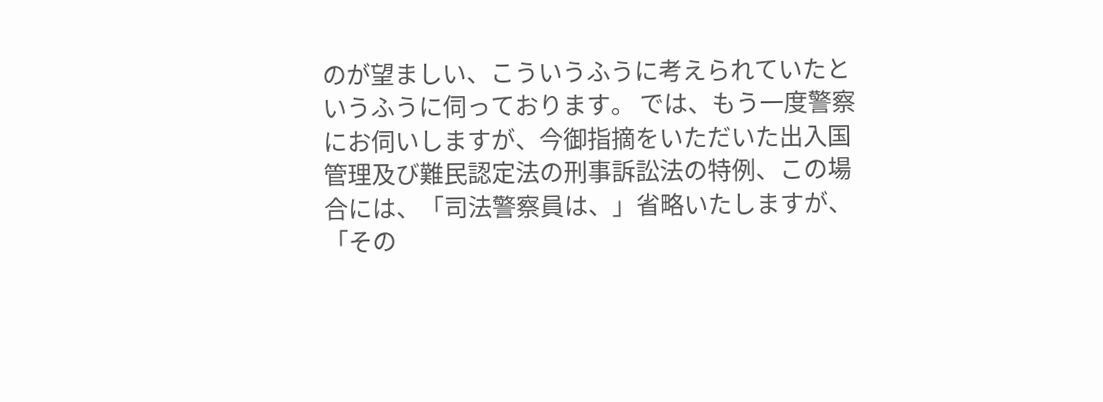のが望ましい、こういうふうに考えられていたというふうに伺っております。 では、もう一度警察にお伺いしますが、今御指摘をいただいた出入国管理及び難民認定法の刑事訴訟法の特例、この場合には、「司法警察員は、」省略いたしますが、「その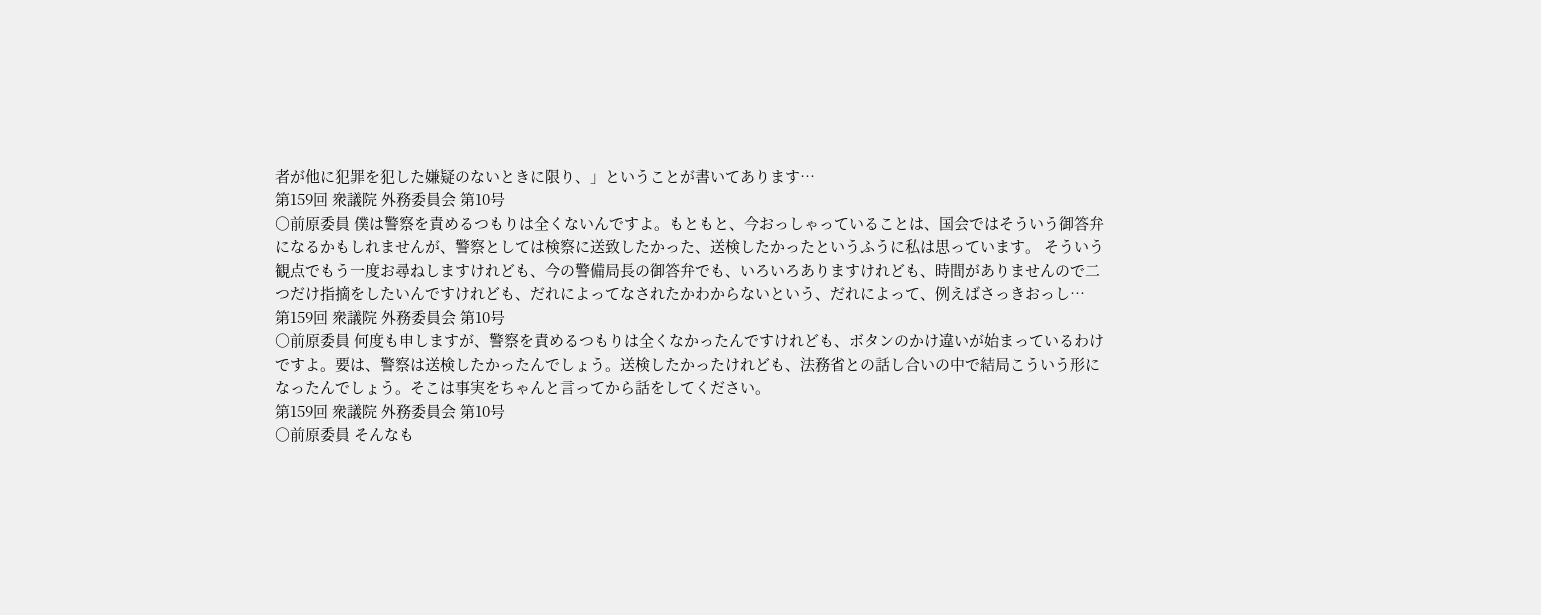者が他に犯罪を犯した嫌疑のないときに限り、」ということが書いてあります…
第159回 衆議院 外務委員会 第10号
○前原委員 僕は警察を責めるつもりは全くないんですよ。もともと、今おっしゃっていることは、国会ではそういう御答弁になるかもしれませんが、警察としては検察に送致したかった、送検したかったというふうに私は思っています。 そういう観点でもう一度お尋ねしますけれども、今の警備局長の御答弁でも、いろいろありますけれども、時間がありませんので二つだけ指摘をしたいんですけれども、だれによってなされたかわからないという、だれによって、例えばさっきおっし…
第159回 衆議院 外務委員会 第10号
○前原委員 何度も申しますが、警察を責めるつもりは全くなかったんですけれども、ボタンのかけ違いが始まっているわけですよ。要は、警察は送検したかったんでしょう。送検したかったけれども、法務省との話し合いの中で結局こういう形になったんでしょう。そこは事実をちゃんと言ってから話をしてください。
第159回 衆議院 外務委員会 第10号
○前原委員 そんなも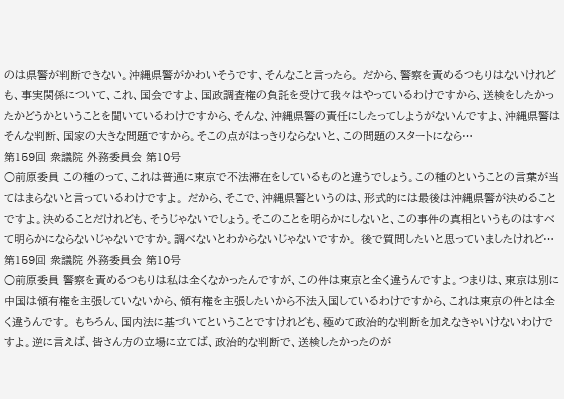のは県警が判断できない。沖縄県警がかわいそうです、そんなこと言ったら。 だから、警察を責めるつもりはないけれども、事実関係について、これ、国会ですよ、国政調査権の負託を受けて我々はやっているわけですから、送検をしたかったかどうかということを聞いているわけですから、そんな、沖縄県警の責任にしたってしようがないんですよ、沖縄県警はそんな判断、国家の大きな問題ですから。そこの点がはっきりならないと、この問題のスタートになら…
第159回 衆議院 外務委員会 第10号
○前原委員 この種のって、これは普通に東京で不法滞在をしているものと違うでしょう。この種のということの言葉が当てはまらないと言っているわけですよ。 だから、そこで、沖縄県警というのは、形式的には最後は沖縄県警が決めることですよ。決めることだけれども、そうじゃないでしょう。そこのことを明らかにしないと、この事件の真相というものはすべて明らかにならないじゃないですか。調べないとわからないじゃないですか。 後で質問したいと思っていましたけれど…
第159回 衆議院 外務委員会 第10号
○前原委員 警察を責めるつもりは私は全くなかったんですが、この件は東京と全く違うんですよ。つまりは、東京は別に中国は領有権を主張していないから、領有権を主張したいから不法入国しているわけですから、これは東京の件とは全く違うんです。 もちろん、国内法に基づいてということですけれども、極めて政治的な判断を加えなきゃいけないわけですよ。逆に言えば、皆さん方の立場に立てば、政治的な判断で、送検したかったのが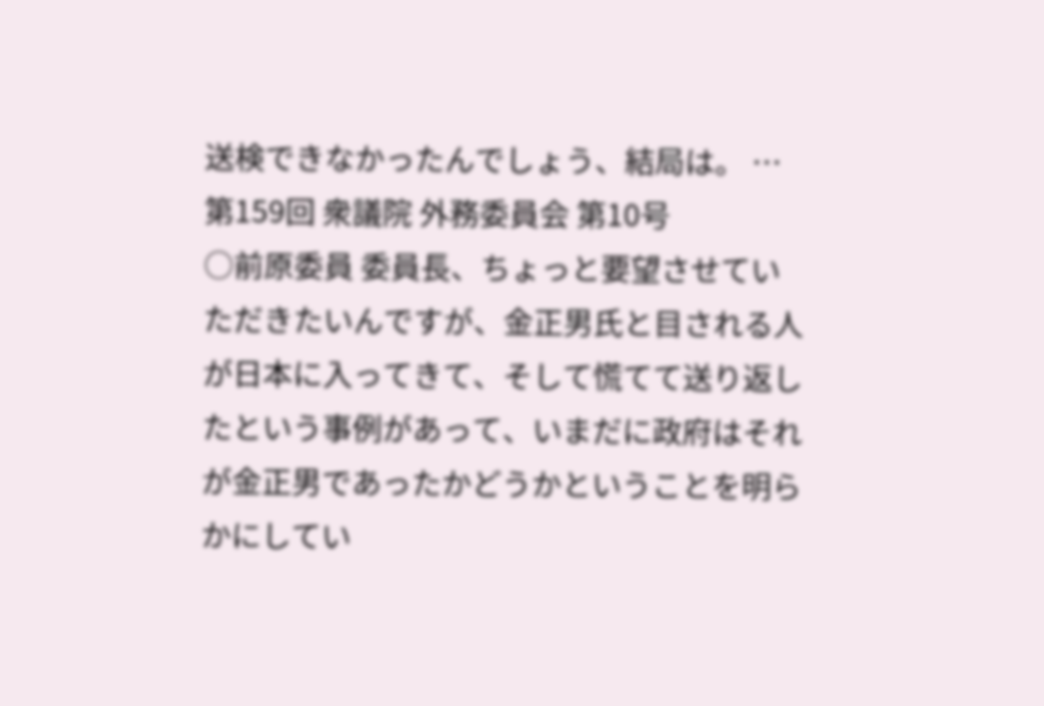送検できなかったんでしょう、結局は。 …
第159回 衆議院 外務委員会 第10号
○前原委員 委員長、ちょっと要望させていただきたいんですが、金正男氏と目される人が日本に入ってきて、そして慌てて送り返したという事例があって、いまだに政府はそれが金正男であったかどうかということを明らかにしてい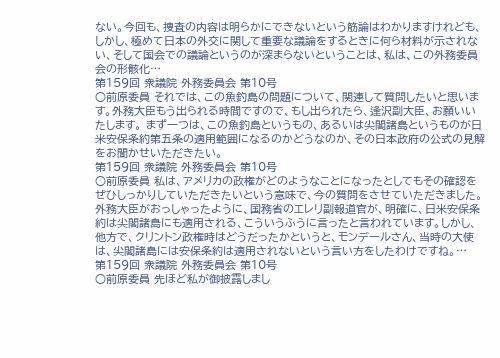ない。今回も、捜査の内容は明らかにできないという筋論はわかりますけれども、しかし、極めて日本の外交に関して重要な議論をするときに何ら材料が示されない、そして国会での議論というのが深まらないということは、私は、この外務委員会の形骸化…
第159回 衆議院 外務委員会 第10号
○前原委員 それでは、この魚釣島の問題について、関連して質問したいと思います。外務大臣もう出られる時間ですので、もし出られたら、逢沢副大臣、お願いいたします。 まず一つは、この魚釣島というもの、あるいは尖閣諸島というものが日米安保条約第五条の適用範囲になるのかどうなのか、その日本政府の公式の見解をお聞かせいただきたい。
第159回 衆議院 外務委員会 第10号
○前原委員 私は、アメリカの政権がどのようなことになったとしてもその確認をぜひしっかりしていただきたいという意味で、今の質問をさせていただきました。 外務大臣がおっしゃったように、国務省のエレリ副報道官が、明確に、日米安保条約は尖閣諸島にも適用される、こういうふうに言ったと言われています。しかし、他方で、クリントン政権時はどうだったかというと、モンデールさん、当時の大使は、尖閣諸島には安保条約は適用されないという言い方をしたわけですね。…
第159回 衆議院 外務委員会 第10号
○前原委員 先ほど私が御披露しまし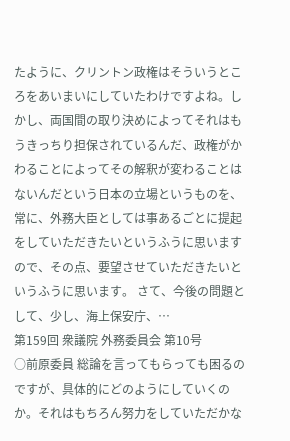たように、クリントン政権はそういうところをあいまいにしていたわけですよね。しかし、両国間の取り決めによってそれはもうきっちり担保されているんだ、政権がかわることによってその解釈が変わることはないんだという日本の立場というものを、常に、外務大臣としては事あるごとに提起をしていただきたいというふうに思いますので、その点、要望させていただきたいというふうに思います。 さて、今後の問題として、少し、海上保安庁、…
第159回 衆議院 外務委員会 第10号
○前原委員 総論を言ってもらっても困るのですが、具体的にどのようにしていくのか。それはもちろん努力をしていただかな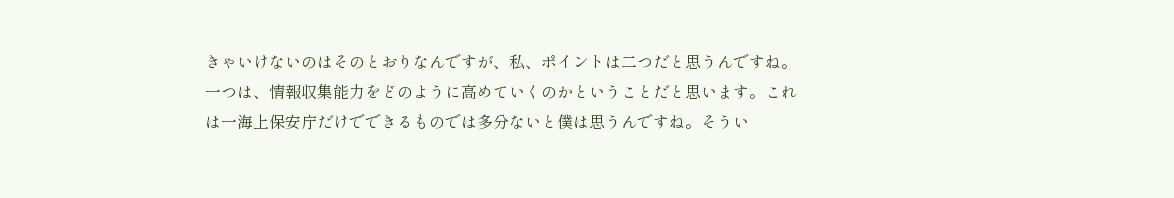きゃいけないのはそのとおりなんですが、私、ポイントは二つだと思うんですね。 一つは、情報収集能力をどのように高めていくのかということだと思います。これは一海上保安庁だけでできるものでは多分ないと僕は思うんですね。そうい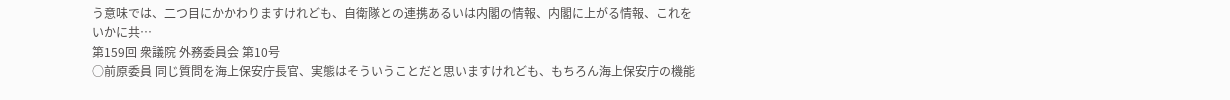う意味では、二つ目にかかわりますけれども、自衛隊との連携あるいは内閣の情報、内閣に上がる情報、これをいかに共…
第159回 衆議院 外務委員会 第10号
○前原委員 同じ質問を海上保安庁長官、実態はそういうことだと思いますけれども、もちろん海上保安庁の機能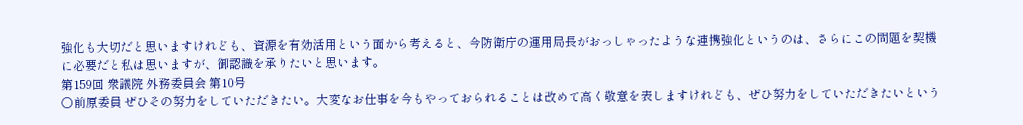強化も大切だと思いますけれども、資源を有効活用という面から考えると、今防衛庁の運用局長がおっしゃったような連携強化というのは、さらにこの問題を契機に必要だと私は思いますが、御認識を承りたいと思います。
第159回 衆議院 外務委員会 第10号
○前原委員 ぜひその努力をしていただきたい。大変なお仕事を今もやっておられることは改めて高く敬意を表しますけれども、ぜひ努力をしていただきたいという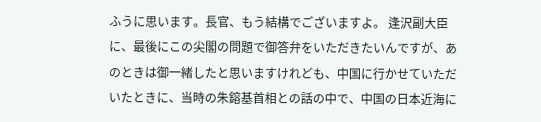ふうに思います。長官、もう結構でございますよ。 逢沢副大臣に、最後にこの尖閣の問題で御答弁をいただきたいんですが、あのときは御一緒したと思いますけれども、中国に行かせていただいたときに、当時の朱鎔基首相との話の中で、中国の日本近海に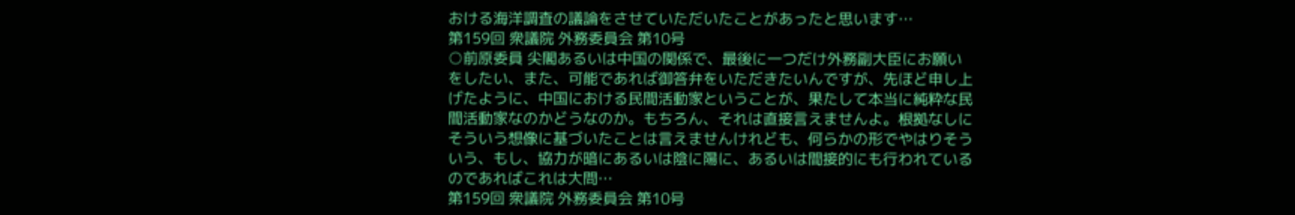おける海洋調査の議論をさせていただいたことがあったと思います…
第159回 衆議院 外務委員会 第10号
○前原委員 尖閣あるいは中国の関係で、最後に一つだけ外務副大臣にお願いをしたい、また、可能であれば御答弁をいただきたいんですが、先ほど申し上げたように、中国における民間活動家ということが、果たして本当に純粋な民間活動家なのかどうなのか。もちろん、それは直接言えませんよ。根拠なしにそういう想像に基づいたことは言えませんけれども、何らかの形でやはりそういう、もし、協力が暗にあるいは陰に陽に、あるいは間接的にも行われているのであればこれは大問…
第159回 衆議院 外務委員会 第10号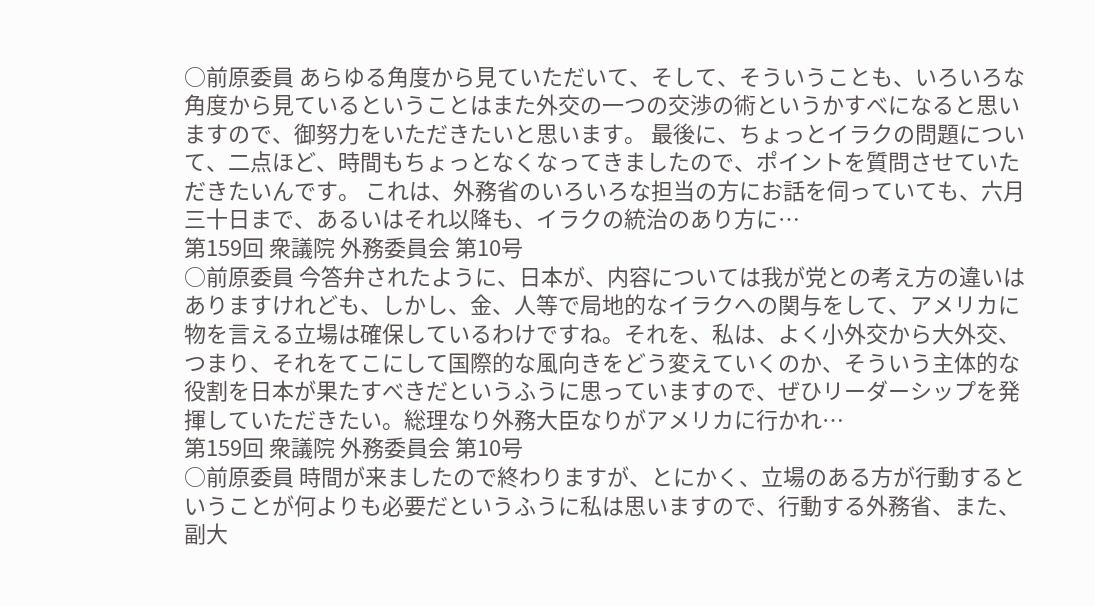○前原委員 あらゆる角度から見ていただいて、そして、そういうことも、いろいろな角度から見ているということはまた外交の一つの交渉の術というかすべになると思いますので、御努力をいただきたいと思います。 最後に、ちょっとイラクの問題について、二点ほど、時間もちょっとなくなってきましたので、ポイントを質問させていただきたいんです。 これは、外務省のいろいろな担当の方にお話を伺っていても、六月三十日まで、あるいはそれ以降も、イラクの統治のあり方に…
第159回 衆議院 外務委員会 第10号
○前原委員 今答弁されたように、日本が、内容については我が党との考え方の違いはありますけれども、しかし、金、人等で局地的なイラクへの関与をして、アメリカに物を言える立場は確保しているわけですね。それを、私は、よく小外交から大外交、つまり、それをてこにして国際的な風向きをどう変えていくのか、そういう主体的な役割を日本が果たすべきだというふうに思っていますので、ぜひリーダーシップを発揮していただきたい。総理なり外務大臣なりがアメリカに行かれ…
第159回 衆議院 外務委員会 第10号
○前原委員 時間が来ましたので終わりますが、とにかく、立場のある方が行動するということが何よりも必要だというふうに私は思いますので、行動する外務省、また、副大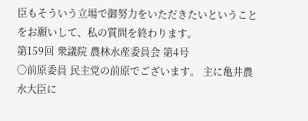臣もそういう立場で御努力をいただきたいということをお願いして、私の質問を終わります。
第159回 衆議院 農林水産委員会 第4号
○前原委員 民主党の前原でございます。 主に亀井農水大臣に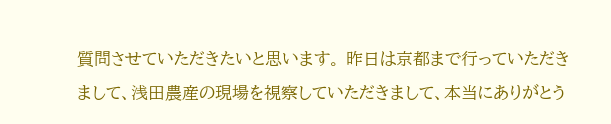質問させていただきたいと思います。 昨日は京都まで行っていただきまして、浅田農産の現場を視察していただきまして、本当にありがとう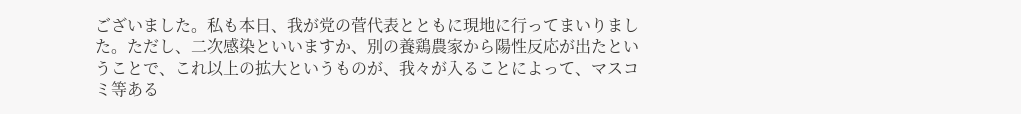ございました。私も本日、我が党の菅代表とともに現地に行ってまいりました。ただし、二次感染といいますか、別の養鶏農家から陽性反応が出たということで、これ以上の拡大というものが、我々が入ることによって、マスコミ等ある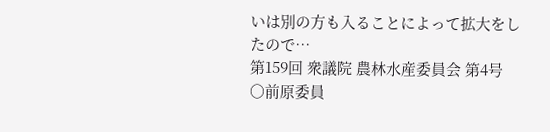いは別の方も入ることによって拡大をしたので…
第159回 衆議院 農林水産委員会 第4号
○前原委員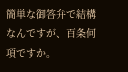簡単な御答弁で結構なんですが、百条何項ですか。